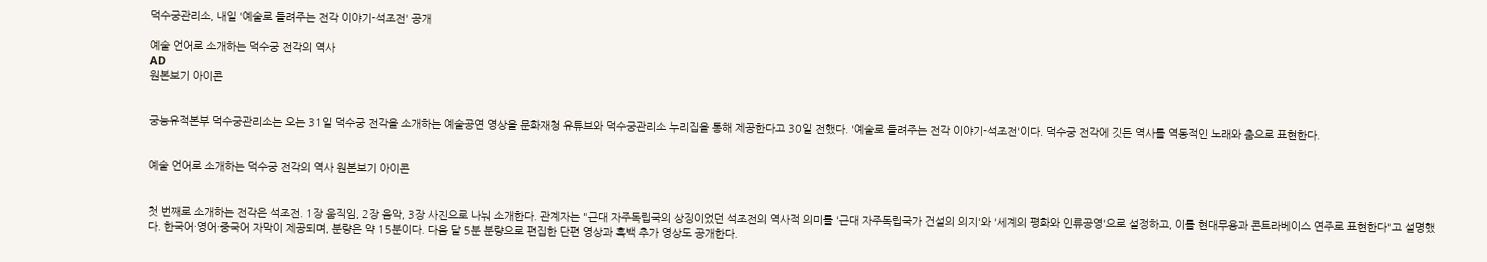덕수궁관리소, 내일 '예술로 들려주는 전각 이야기-석조전' 공개

예술 언어로 소개하는 덕수궁 전각의 역사
AD
원본보기 아이콘


궁능유적본부 덕수궁관리소는 오는 31일 덕수궁 전각을 소개하는 예술공연 영상을 문화재청 유튜브와 덕수궁관리소 누리집을 통해 제공한다고 30일 전했다. '예술로 들려주는 전각 이야기-석조전'이다. 덕수궁 전각에 깃든 역사를 역동적인 노래와 춤으로 표현한다.


예술 언어로 소개하는 덕수궁 전각의 역사 원본보기 아이콘


첫 번째로 소개하는 전각은 석조전. 1장 움직임, 2장 음악, 3장 사진으로 나눠 소개한다. 관계자는 "근대 자주독립국의 상징이었던 석조전의 역사적 의미를 '근대 자주독립국가 건설의 의지'와 '세계의 평화와 인류공영'으로 설정하고, 이를 현대무용과 콘트라베이스 연주로 표현한다"고 설명했다. 한국어·영어·중국어 자막이 제공되며, 분량은 약 15분이다. 다음 달 5분 분량으로 편집한 단편 영상과 흑백 추가 영상도 공개한다.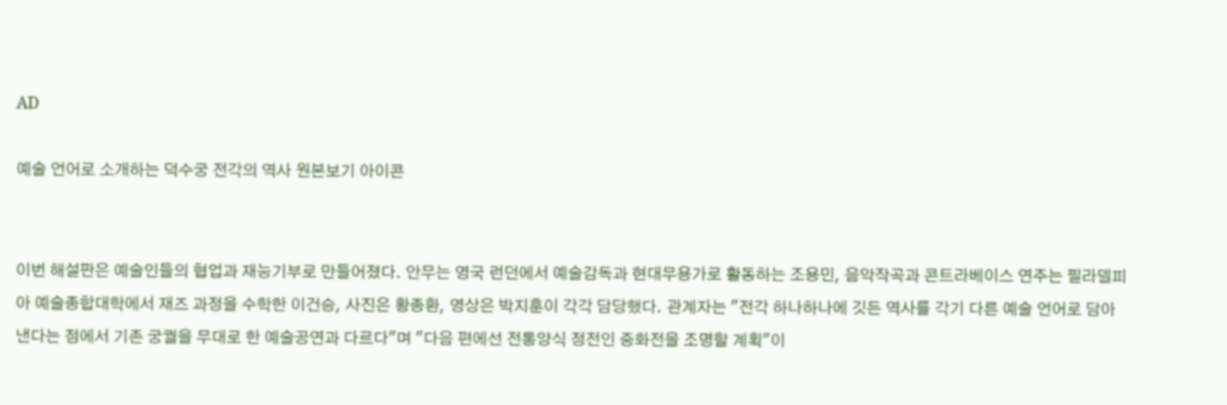AD

예술 언어로 소개하는 덕수궁 전각의 역사 원본보기 아이콘


이번 해설판은 예술인들의 협업과 재능기부로 만들어졌다. 안무는 영국 런던에서 예술감독과 현대무용가로 활동하는 조용민, 음악작곡과 콘트라베이스 연주는 필라델피아 예술종합대학에서 재즈 과정을 수학한 이건승, 사진은 황종환, 영상은 박지훈이 각각 담당했다. 관계자는 "전각 하나하나에 깃든 역사를 각기 다른 예술 언어로 담아낸다는 점에서 기존 궁궐을 무대로 한 예술공연과 다르다"며 "다음 편에선 전통양식 정전인 중화전을 조명할 계획"이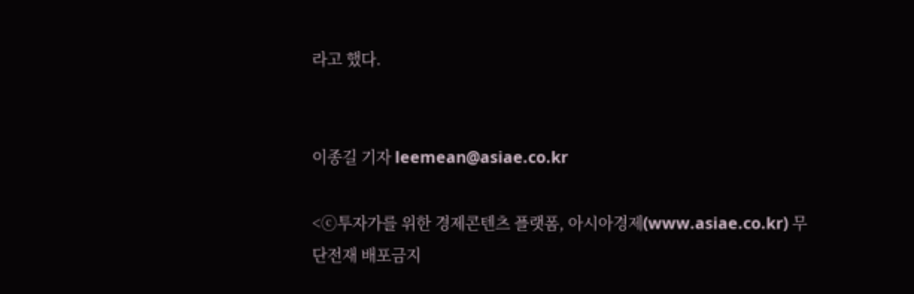라고 했다.


이종길 기자 leemean@asiae.co.kr

<ⓒ투자가를 위한 경제콘텐츠 플랫폼, 아시아경제(www.asiae.co.kr) 무단전재 배포금지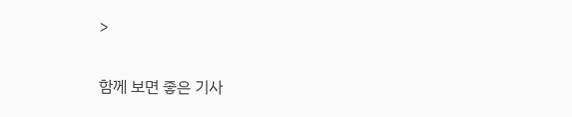>

함께 보면 좋은 기사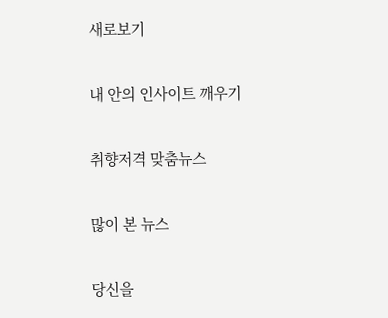새로보기

내 안의 인사이트 깨우기

취향저격 맞춤뉴스

많이 본 뉴스

당신을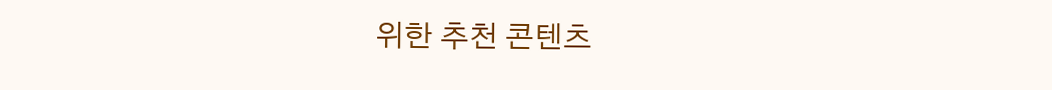위한 추천 콘텐츠